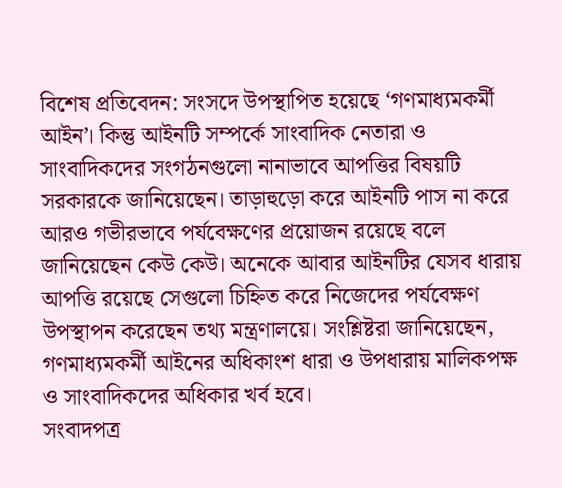বিশেষ প্রতিবেদন: সংসদে উপস্থাপিত হয়েছে ‘গণমাধ্যমকর্মী আইন’। কিন্তু আইনটি সম্পর্কে সাংবাদিক নেতারা ও সাংবাদিকদের সংগঠনগুলো নানাভাবে আপত্তির বিষয়টি সরকারকে জানিয়েছেন। তাড়াহুড়ো করে আইনটি পাস না করে আরও গভীরভাবে পর্যবেক্ষণের প্রয়োজন রয়েছে বলে জানিয়েছেন কেউ কেউ। অনেকে আবার আইনটির যেসব ধারায় আপত্তি রয়েছে সেগুলো চিহ্নিত করে নিজেদের পর্যবেক্ষণ উপস্থাপন করেছেন তথ্য মন্ত্রণালয়ে। সংশ্লিষ্টরা জানিয়েছেন, গণমাধ্যমকর্মী আইনের অধিকাংশ ধারা ও উপধারায় মালিকপক্ষ ও সাংবাদিকদের অধিকার খর্ব হবে।
সংবাদপত্র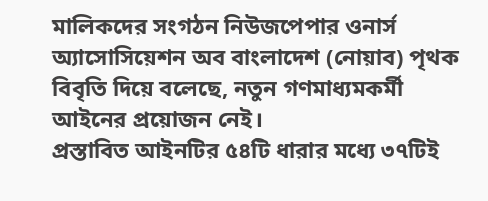মালিকদের সংগঠন নিউজপেপার ওনার্স অ্যাসোসিয়েশন অব বাংলাদেশ (নোয়াব) পৃথক বিবৃতি দিয়ে বলেছে, নতুন গণমাধ্যমকর্মী আইনের প্রয়োজন নেই।
প্রস্তাবিত আইনটির ৫৪টি ধারার মধ্যে ৩৭টিই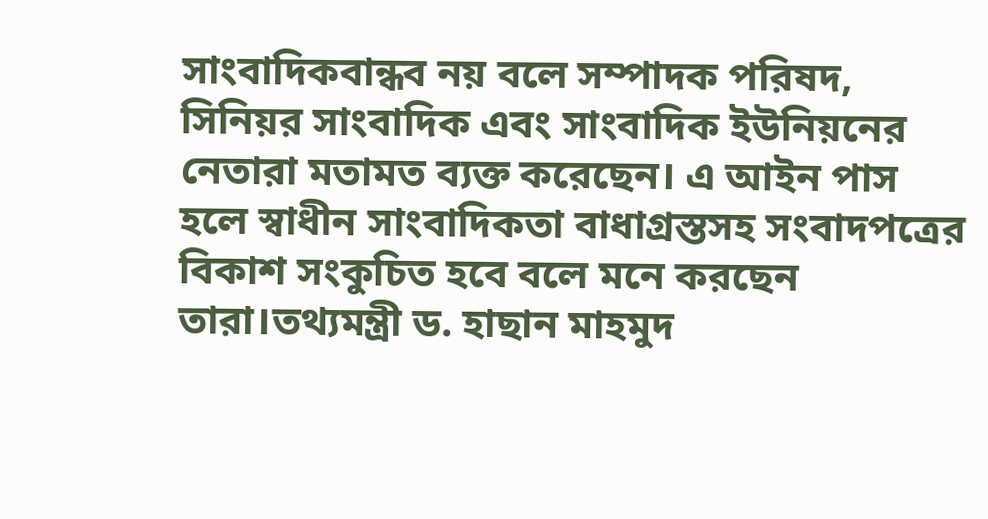সাংবাদিকবান্ধব নয় বলে সম্পাদক পরিষদ, সিনিয়র সাংবাদিক এবং সাংবাদিক ইউনিয়নের নেতারা মতামত ব্যক্ত করেছেন। এ আইন পাস হলে স্বাধীন সাংবাদিকতা বাধাগ্রস্তসহ সংবাদপত্রের বিকাশ সংকুচিত হবে বলে মনে করছেন তারা।তথ্যমন্ত্রী ড. হাছান মাহমুদ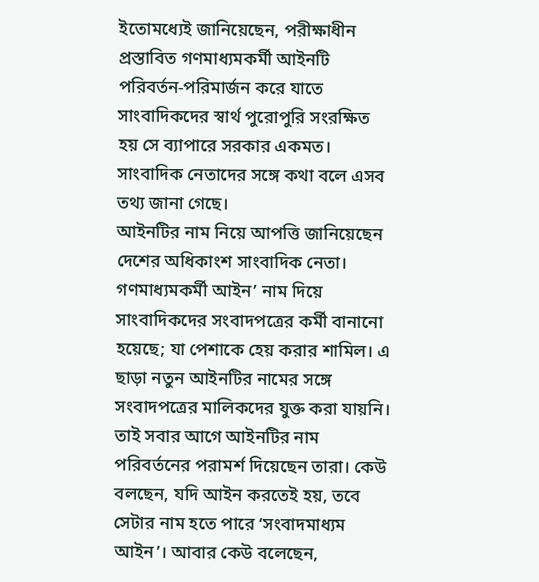ইতোমধ্যেই জানিয়েছেন, পরীক্ষাধীন প্রস্তাবিত গণমাধ্যমকর্মী আইনটি পরিবর্তন-পরিমার্জন করে যাতে সাংবাদিকদের স্বার্থ পুরোপুরি সংরক্ষিত হয় সে ব্যাপারে সরকার একমত। সাংবাদিক নেতাদের সঙ্গে কথা বলে এসব তথ্য জানা গেছে।
আইনটির নাম নিয়ে আপত্তি জানিয়েছেন দেশের অধিকাংশ সাংবাদিক নেতা। গণমাধ্যমকর্মী আইন’ নাম দিয়ে সাংবাদিকদের সংবাদপত্রের কর্মী বানানো হয়েছে; যা পেশাকে হেয় করার শামিল। এ ছাড়া নতুন আইনটির নামের সঙ্গে সংবাদপত্রের মালিকদের যুক্ত করা যায়নি। তাই সবার আগে আইনটির নাম পরিবর্তনের পরামর্শ দিয়েছেন তারা। কেউ বলছেন, যদি আইন করতেই হয়, তবে সেটার নাম হতে পারে ‘সংবাদমাধ্যম আইন’। আবার কেউ বলেছেন,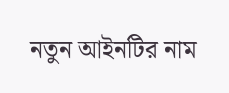নতুন আইনটির নাম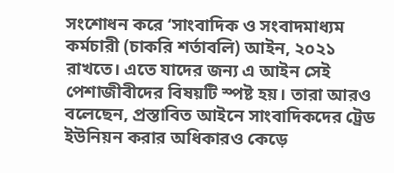সংশোধন করে ‘সাংবাদিক ও সংবাদমাধ্যম কর্মচারী (চাকরি শর্তাবলি) আইন, ২০২১ রাখতে। এতে যাদের জন্য এ আইন সেই পেশাজীবীদের বিষয়টি স্পষ্ট হয়। তারা আরও বলেছেন, প্রস্তাবিত আইনে সাংবাদিকদের ট্রেড ইউনিয়ন করার অধিকারও কেড়ে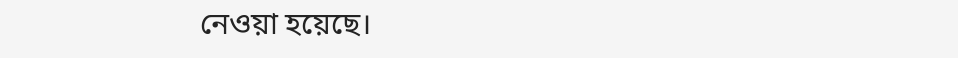নেওয়া হয়েছে।